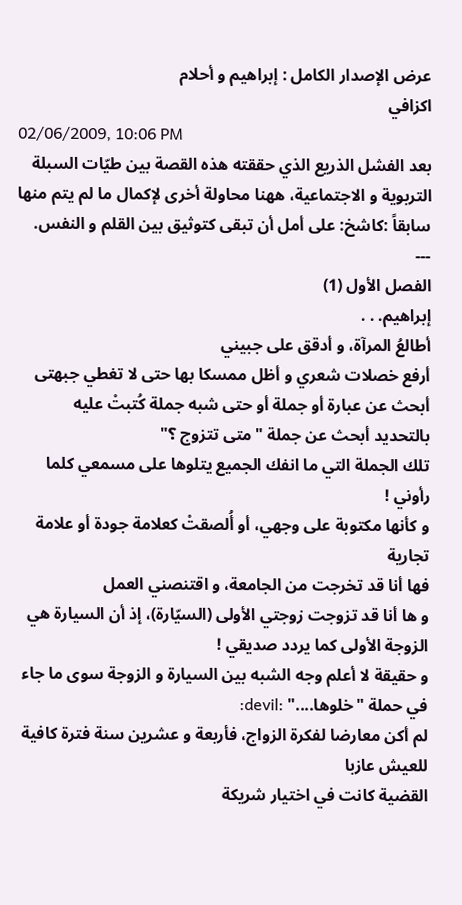عرض الإصدار الكامل : إبراهيم و أحلام
اكزافي
02/06/2009, 10:06 PM
بعد الفشل الذريع الذي حققته هذه القصة بين طيّات السبلة التربوية و الاجتماعية، ههنا محاولة أخرى لإكمال ما لم يتم منها سابقاً :كاشخ: على أمل أن تبقى كتوثيق بين القلم و النفس.
---
الفصل الأول (1)
إبراهيم. . .
أطالعُ المرآة، و أدقق على جبيني
أرفع خصلات شعري و أظل ممسكا بها حتى لا تغطي جبهتى
أبحث عن عبارة أو جملة أو حتى شبه جملة كُتبتْ عليه
بالتحديد أبحث عن جملة "متى تتزوج ؟"
تلك الجملة التي ما انفك الجميع يتلوها على مسمعي كلما رأوني !
و كأنها مكتوبة على وجهي، أو أُلصقتْ كعلامة جودة أو علامة تجارية
فها أنا قد تخرجت من الجامعة، و اقتنصني العمل
و ها أنا قد تزوجت زوجتي الأولى (السيّارة)، إذ أن السيارة هي الزوجة الأولى كما يردد صديقي !
و حقيقة لا أعلم وجه الشبه بين السيارة و الزوجة سوى ما جاء في حملة "خلوها...." :devil:
لم أكن معارضا لفكرة الزواج، فأربعة و عشرين سنة فترة كافية للعيش عازبا
القضية كانت في اختيار شريكة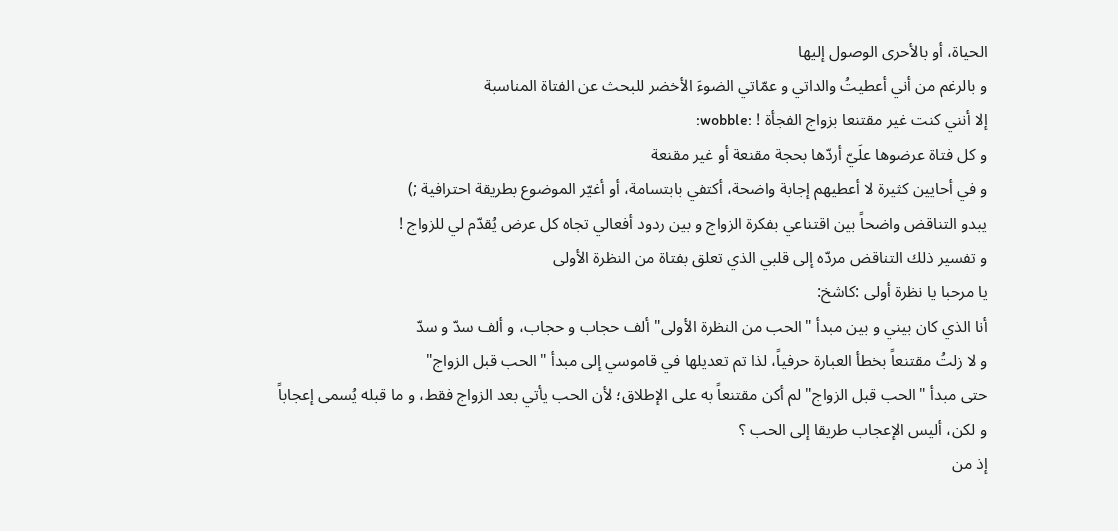الحياة، أو بالأحرى الوصول إليها
و بالرغم من أني أعطيتُ والداتي و عمّاتي الضوءَ الأخضر للبحث عن الفتاة المناسبة
إلا أنني كنت غير مقتنعا بزواج الفجأة ! :wobble:
و كل فتاة عرضوها علَيّ أردّها بحجة مقنعة أو غير مقنعة
و في أحايين كثيرة لا أعطيهم إجابة واضحة، أكتفي بابتسامة، أو أغيّر الموضوع بطريقة احترافية ;)
يبدو التناقض واضحاً بين اقتناعي بفكرة الزواج و بين ردود أفعالي تجاه كل عرض يُقدّم لي للزواج !
و تفسير ذلك التناقض مردّه إلى قلبي الذي تعلق بفتاة من النظرة الأولى
يا مرحبا يا نظرة أولى :كاشخ:
أنا الذي كان بيني و بين مبدأ "الحب من النظرة الأولى" ألف حجاب و حجاب، و ألف سدّ و سدّ
و لا زلتُ مقتنعاً بخطأ العبارة حرفياً، لذا تم تعديلها في قاموسي إلى مبدأ "الحب قبل الزواج"
حتى مبدأ "الحب قبل الزواج" لم أكن مقتنعاً به على الإطلاق؛ لأن الحب يأتي بعد الزواج فقط، و ما قبله يُسمى إعجاباً
و لكن، أليس الإعجاب طريقا إلى الحب ؟
إذ من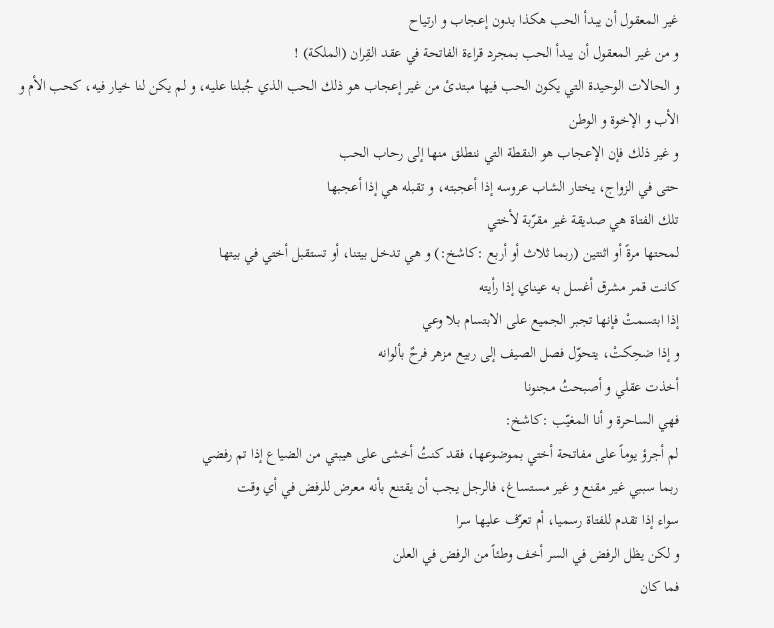غير المعقول أن يبدأ الحب هكذا بدون إعجاب و ارتياح
و من غير المعقول أن يبدأ الحب بمجرد قراءة الفاتحة في عقد القِران (الملكة) !
و الحالات الوحيدة التي يكون الحب فيها مبتدئ من غير إعجاب هو ذلك الحب الذي جُبلنا عليه، و لم يكن لنا خيار فيه، كحب الأم و الأب و الإخوة و الوطن
و غير ذلك فإن الإعجاب هو النقطة التي ننطلق منها إلى رحاب الحب
حتى في الزواج، يختار الشاب عروسه إذا أعجبته، و تقبله هي إذا أعجبها
تلك الفتاة هي صديقة غير مقرّبة لأختي
لمحتها مرةً أو اثنتين (ربما ثلاث أو أربع :كاشخ:) و هي تدخل بيتنا، أو تستقبل أختي في بيتها
كانت قمر مشرق أغسل به عيناي إذا رأيته
إذا ابتسمتْ فإنها تجبر الجميع على الابتسام بلا وعي
و إذا ضحِكتْ، يتحوّل فصل الصيف إلى ربيع مزهر فرحٌ بألوانه
أخذت عقلي و أصبحتُ مجنونا
فهي الساحرة و أنا المغيّب :كاشخ:
لم أجرؤ يوماً على مفاتحة أختي بموضوعها، فقد كنتُ أخشى على هيبتي من الضياع إذا تم رفضي
ربما سببي غير مقنع و غير مستساغ، فالرجل يجب أن يقتنع بأنه معرض للرفض في أي وقت
سواء إذا تقدم للفتاة رسميا، أم تعرّف عليها سرا
و لكن يظل الرفض في السر أخف وطئاً من الرفض في العلن
فما كان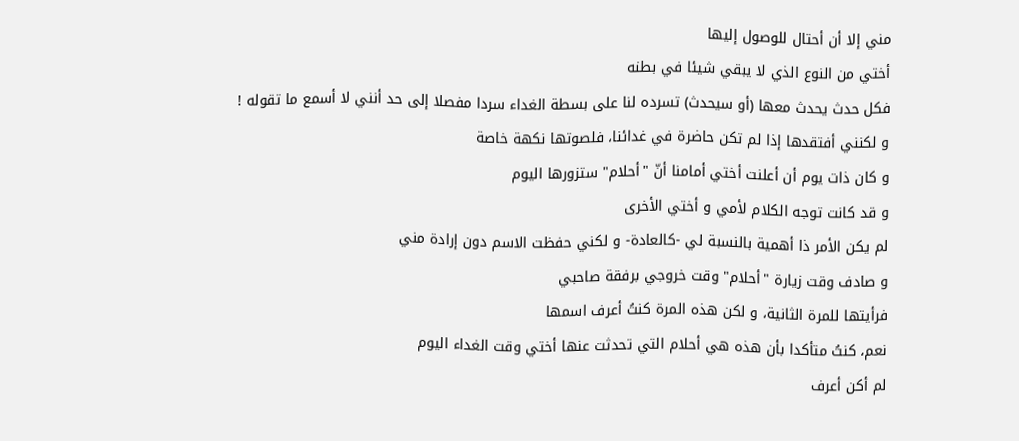مني إلا أن أحتال للوصول إليها
أختي من النوع الذي لا يبقي شيئا في بطنه
فكل حدث يحدث معها (أو سيحدث) تسرده لنا على بسطة الغداء سردا مفصلا إلى حد أنني لا أسمع ما تقوله !
و لكنني أفتقدها إذا لم تكن حاضرة في غدائنا، فلصوتها نكهة خاصة
و كان ذات يوم أن أعلنت أختي أمامنا أنّ "أحلام" ستزورها اليوم
و قد كانت توجه الكلام لأمي و أختي الأخرى
لم يكن الأمر ذا أهمية بالنسبة لي -كالعادة- و لكني حفظت الاسم دون إرادة مني
و صادف وقت زيارة "أحلام" وقت خروجي برفقة صاحبي
فرأيتها للمرة الثانية، و لكن هذه المرة كنتُ أعرف اسمها
نعم، كنتُ متأكدا بأن هذه هي أحلام التي تحدثت عنها أختي وقت الغداء اليوم
لم أكن أعرف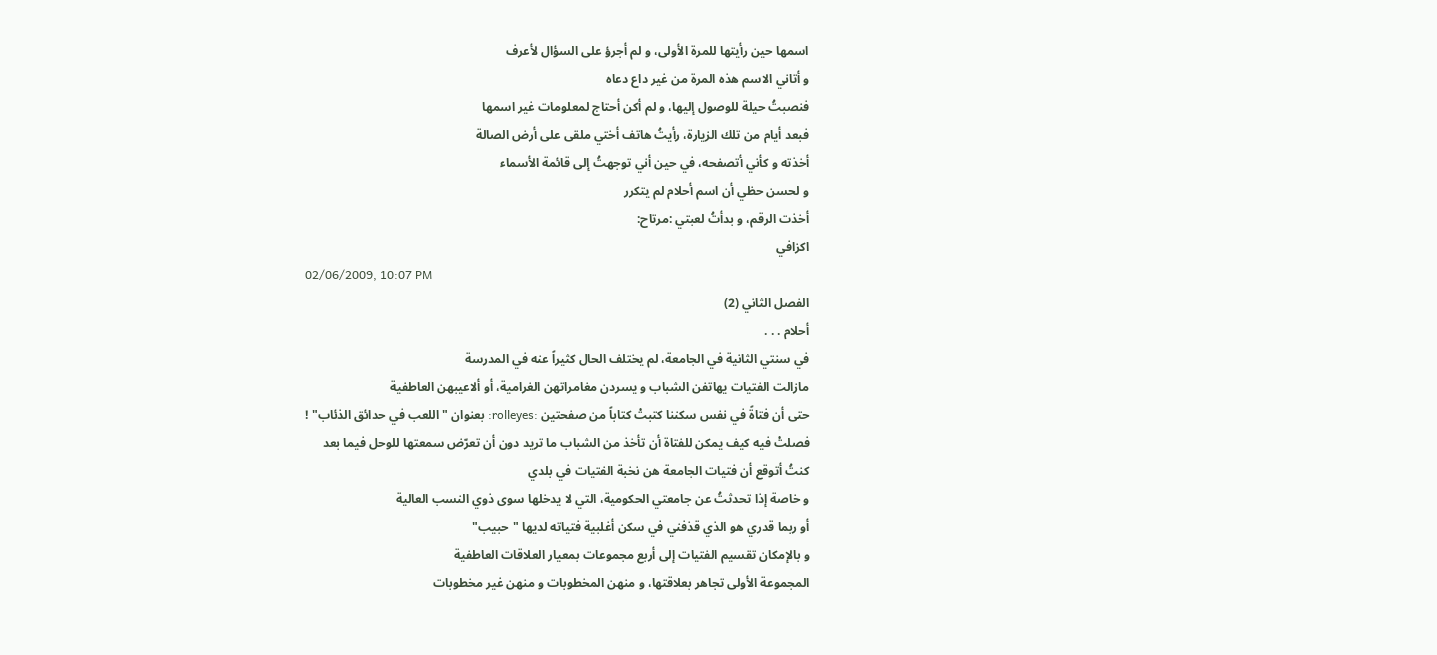اسمها حين رأيتها للمرة الأولى، و لم أجرؤ على السؤال لأعرف
و أتاني الاسم هذه المرة من غير داع دعاه
فنصبتُ حيلة للوصول إليها، و لم أكن أحتاج لمعلومات غير اسمها
فبعد أيام من تلك الزيارة، رأيتُ هاتف أختي ملقى على أرض الصالة
أخذته و كأني أتصفحه، في حين أني توجهتُ إلى قائمة الأسماء
و لحسن حظي أن اسم أحلام لم يتكرر
أخذت الرقم، و بدأتُ لعبتي :مرتاح:
اكزافي
02/06/2009, 10:07 PM
الفصل الثاني (2)
أحلام . . .
في سنتي الثانية في الجامعة، لم يختلف الحال كثيراً عنه في المدرسة
مازالت الفتيات يهاتفن الشباب و يسردن مغامراتهن الغرامية، أو ألاعيبهن العاطفية
حتى أن فتاةً في نفس سكننا كتبتْ كتاباً من صفحتين :rolleyes: بعنوان "اللعب في حدائق الذئاب" !
فصلتْ فيه كيف يمكن للفتاة أن تأخذ من الشباب ما تريد دون أن تعرّض سمعتها للوحل فيما بعد
كنتُ أتوقع أن فتيات الجامعة هن نخبة الفتيات في بلدي
و خاصة إذا تحدثتُ عن جامعتي الحكومية، التي لا يدخلها سوى ذوي النسب العالية
أو ربما قدري هو الذي قذفني في سكن أغلبية فتياته لديها "حبيب"
و بالإمكان تقسيم الفتيات إلى أربع مجموعات بمعيار العلاقات العاطفية
المجموعة الأولى تجاهر بعلاقتها، و منهن المخطوبات و منهن غير مخطوبات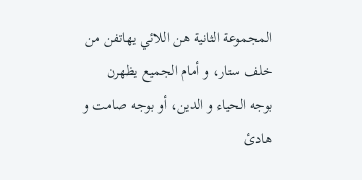المجموعة الثانية هن اللائي يهاتفن من خلف ستار، و أمام الجميع يظهرن بوجه الحياء و الدين، أو بوجه صامت و هادئ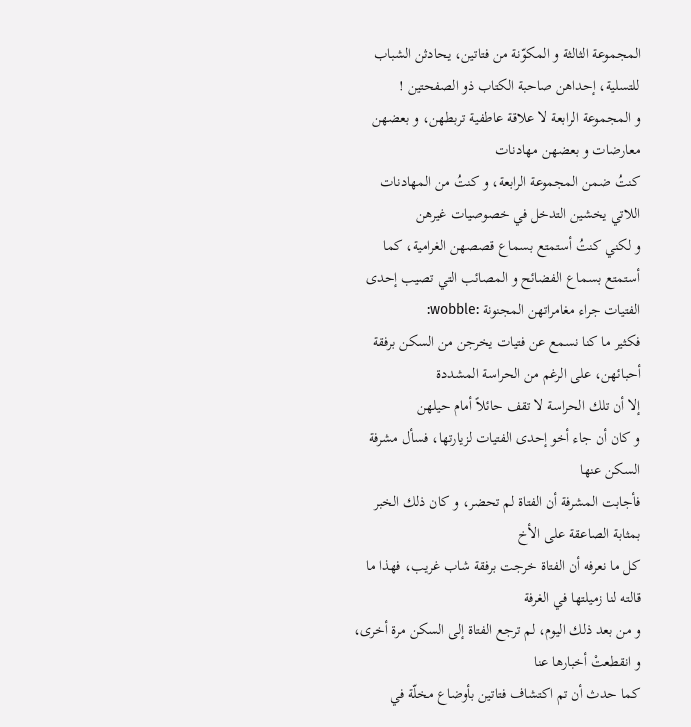المجموعة الثالثة و المكوّنة من فتاتين، يحادثن الشباب للتسلية، إحداهن صاحبة الكتاب ذو الصفحتين !
و المجموعة الرابعة لا علاقة عاطفية تربطهن، و بعضهن معارضات و بعضهن مهادنات
كنتُ ضمن المجموعة الرابعة، و كنتُ من المهادنات اللاتي يخشين التدخل في خصوصيات غيرهن
و لكني كنتُ أستمتع بسماع قصصهن الغرامية، كما أستمتع بسماع الفضائح و المصائب التي تصيب إحدى الفتيات جراء مغامراتهن المجنونة :wobble:
فكثير ما كنا نسمع عن فتيات يخرجن من السكن برفقة أحبائهن، على الرغم من الحراسة المشددة
إلا أن تلك الحراسة لا تقف حائلاً أمام حيلهن
و كان أن جاء أخو إحدى الفتيات لزيارتها، فسأل مشرفة السكن عنها
فأجابت المشرفة أن الفتاة لم تحضر، و كان ذلك الخبر بمثابة الصاعقة على الأخ
كل ما نعرفه أن الفتاة خرجت برفقة شاب غريب، فهذا ما قالته لنا زميلتها في الغرفة
و من بعد ذلك اليوم، لم ترجع الفتاة إلى السكن مرة أخرى، و انقطعتْ أخبارها عنا
كما حدث أن تم اكتشاف فتاتين بأوضاع مخلّة في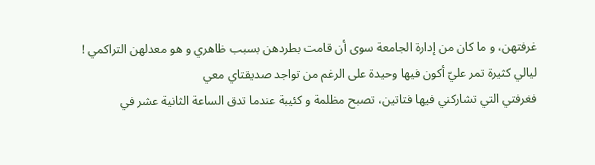غرفتهن، و ما كان من إدارة الجامعة سوى أن قامت بطردهن بسبب ظاهري و هو معدلهن التراكمي !
ليالي كثيرة تمر عليّ أكون فيها وحيدة على الرغم من تواجد صديقتاي معي
فغرفتي التي تشاركني فيها فتاتين، تصبح مظلمة و كئيبة عندما تدق الساعة الثانية عشر في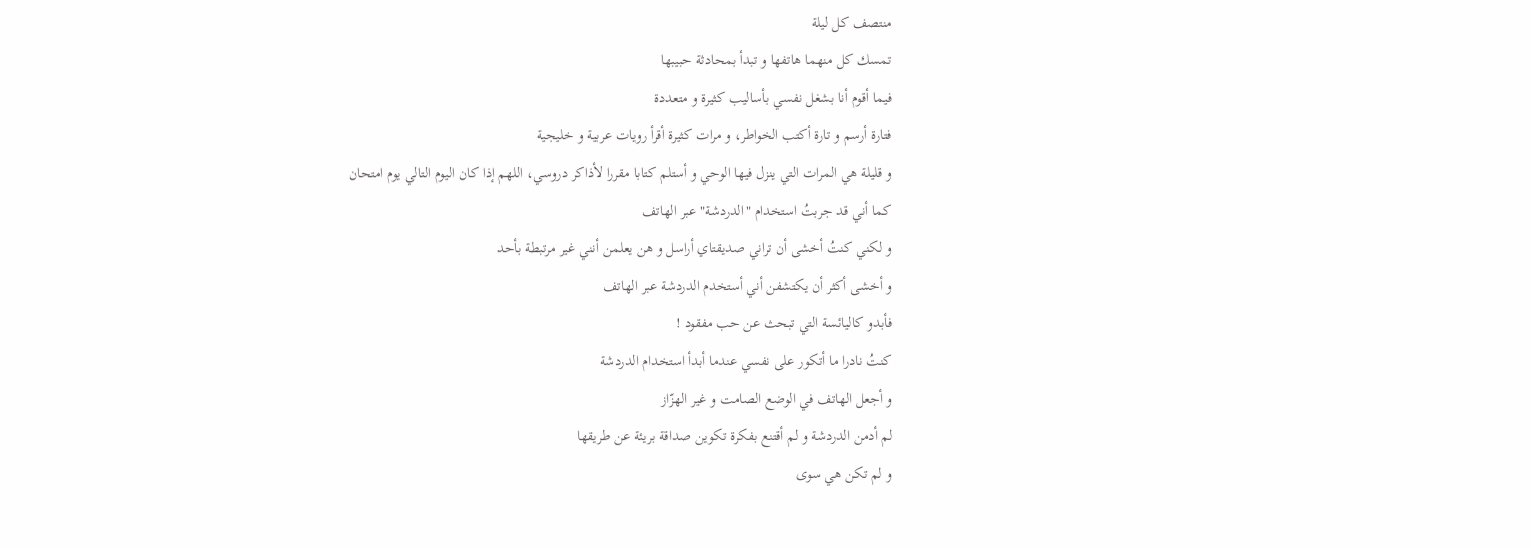منتصف كل ليلة
تمسك كل منهما هاتفها و تبدأ بمحادثة حبيبها
فيما أقوم أنا بشغل نفسي بأساليب كثيرة و متعددة
فتارة أرسم و تارة أكتب الخواطر، و مرات كثيرة أقرأ رويات عربية و خليجية
و قليلة هي المرات التي ينزل فيها الوحي و أستلم كتابا مقررا لأذاكر دروسي، اللهم إذا كان اليوم التالي يوم امتحان
كما أني قد جربتُ استخدام "الدردشة" عبر الهاتف
و لكني كنتُ أخشى أن تراني صديقتاي أراسل و هن يعلمن أنني غير مرتبطة بأحد
و أخشى أكثر أن يكتشفن أني أستخدم الدردشة عبر الهاتف
فأبدو كاليائسة التي تبحث عن حب مفقود !
كنتُ نادرا ما أتكور على نفسي عندما أبدأ استخدام الدردشة
و أجعل الهاتف في الوضع الصامت و غير الهزّاز
لم أدمن الدردشة و لم أقتنع بفكرة تكوين صداقة بريئة عن طريقها
و لم تكن هي سوى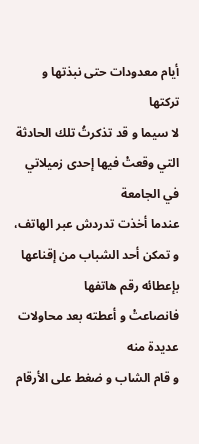أيام معدودات حتى نبذتها و تركتها
لا سيما و قد تذكرتُ تلك الحادثة التي وقعتْ فيها إحدى زميلاتي في الجامعة
عندما أخذت تدردش عبر الهاتف، و تمكن أحد الشباب من إقناعها بإعطائه رقم هاتفها
فانصاعتْ و أعطته بعد محاولات عديدة منه
و قام الشاب و ضغط على الأرقام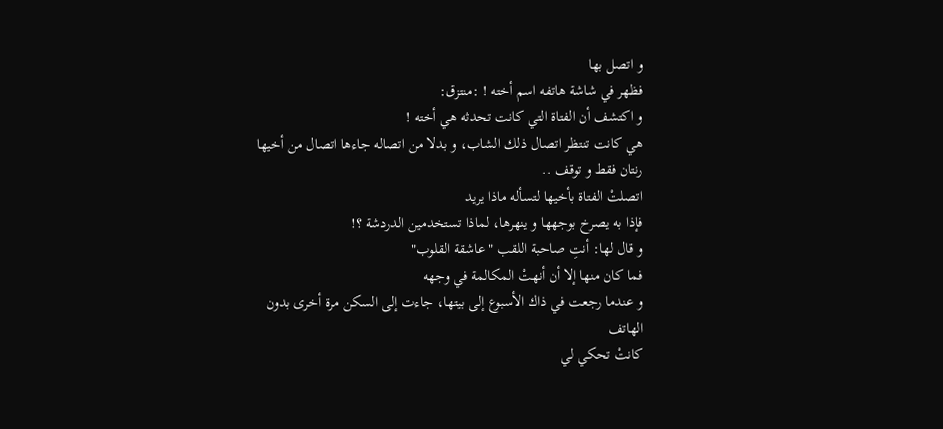و اتصل بها
فظهر في شاشة هاتفه اسم أخته ! :منتزق:
و اكتشف أن الفتاة التي كانت تحدثه هي أخته !
هي كانت تنتظر اتصال ذلك الشاب، و بدلا من اتصاله جاءها اتصال من أخيها
رنتان فقط و توقف ..
اتصلتْ الفتاة بأخيها لتسأله ماذا يريد
فإذا به يصرخ بوجهها و ينهرها، لماذا تستخدمين الدردشة ؟!
و قال لها: أنتِ صاحبة اللقب "عاشقة القلوب"
فما كان منها إلا أن أنهتْ المكالمة في وجهه
و عندما رجعت في ذاك الأسبوع إلى بيتها، جاءت إلى السكن مرة أخرى بدون الهاتف
كانتْ تحكي لي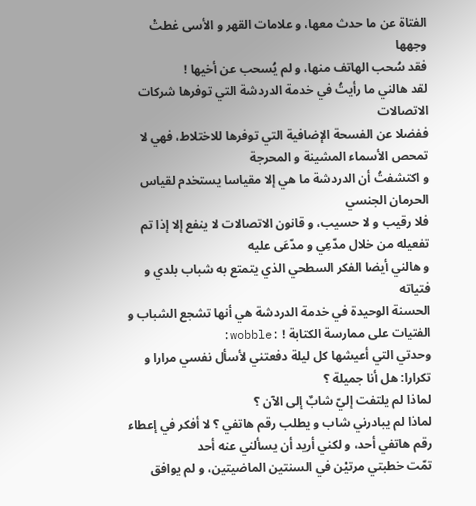الفتاة عن ما حدث معها، و علامات القهر و الأسى غطتْ وجهها
فقد سُحب الهاتف منها، و لم يُسحب عن أخيها !
لقد هالني ما رأيتُ في خدمة الدردشة التي توفرها شركات الاتصالات
ففضلا عن الفسحة الإضافية التي توفرها للاختلاط، فهي لا تمحص الأسماء المشينة و المحرجة
و اكتشفتُ أن الدردشة ما هي إلا مقياسا يستخدم لقياس الحرمان الجنسي
فلا رقيب و لا حسيب، و قانون الاتصالات لا ينفع إلا إذا تم تفعيله من خلال مدّعِي و مدّعَى عليه
و هالني أيضا الفكر السطحي الذي يتمتع به شباب بلدي و فتياته
الحسنة الوحيدة في خدمة الدردشة هي أنها تشجع الشباب و الفتيات على ممارسة الكتابة ! :wobble:
وحدتي التي أعيشها كل ليلة دفعتني لأسأل نفسي مرارا و تكرارا: هل أنا جميلة ؟
لماذا لم يلتفت إليّ شابٌ إلى الآن ؟
لماذا لم يبادرني شاب و يطلب رقم هاتفي ؟ لا أفكر في إعطاء رقم هاتفي أحد، و لكني أريد أن يسألني عنه أحد
تمّت خطبتي مرتيْن في السنتين الماضيتين، و لم يوافق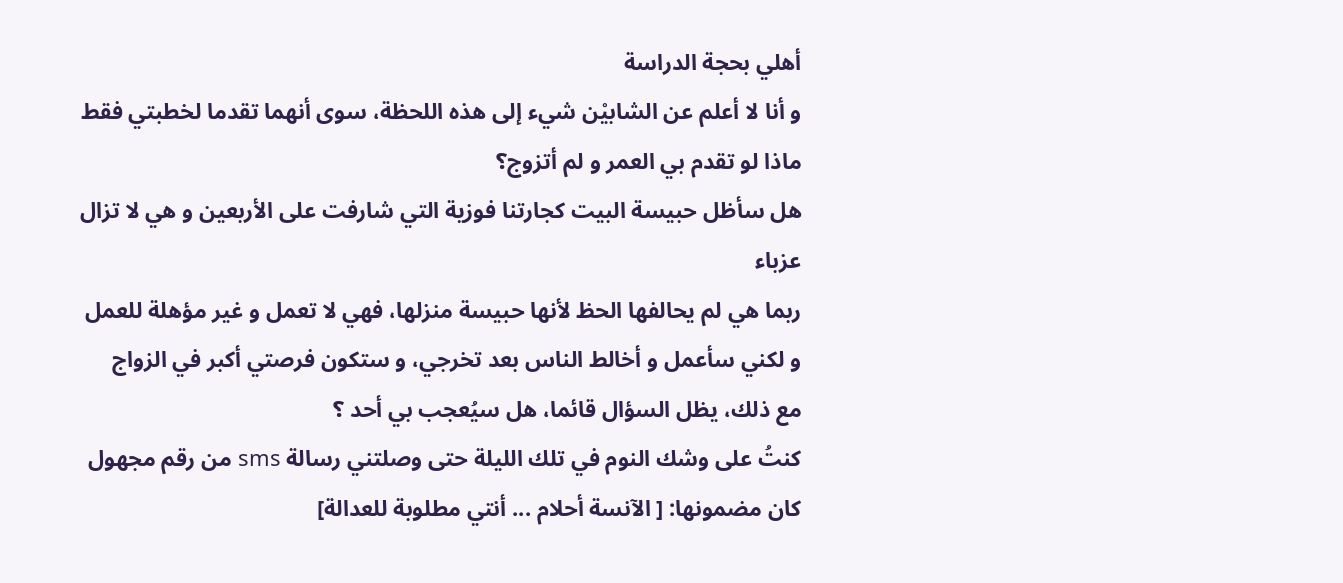أهلي بحجة الدراسة
و أنا لا أعلم عن الشابيْن شيء إلى هذه اللحظة، سوى أنهما تقدما لخطبتي فقط
ماذا لو تقدم بي العمر و لم أتزوج؟
هل سأظل حبيسة البيت كجارتنا فوزية التي شارفت على الأربعين و هي لا تزال عزباء
ربما هي لم يحالفها الحظ لأنها حبيسة منزلها، فهي لا تعمل و غير مؤهلة للعمل
و لكني سأعمل و أخالط الناس بعد تخرجي، و ستكون فرصتي أكبر في الزواج
مع ذلك، يظل السؤال قائما، هل سيُعجب بي أحد ؟
كنتُ على وشك النوم في تلك الليلة حتى وصلتني رسالة sms من رقم مجهول
كان مضمونها: [ الآنسة أحلام ... أنتي مطلوبة للعدالة]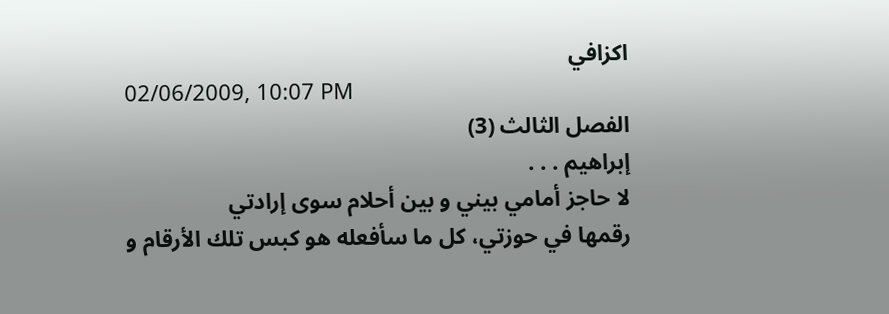اكزافي
02/06/2009, 10:07 PM
الفصل الثالث (3)
إبراهيم . . .
لا حاجز أمامي بيني و بين أحلام سوى إرادتي
رقمها في حوزتي، كل ما سأفعله هو كبس تلك الأرقام و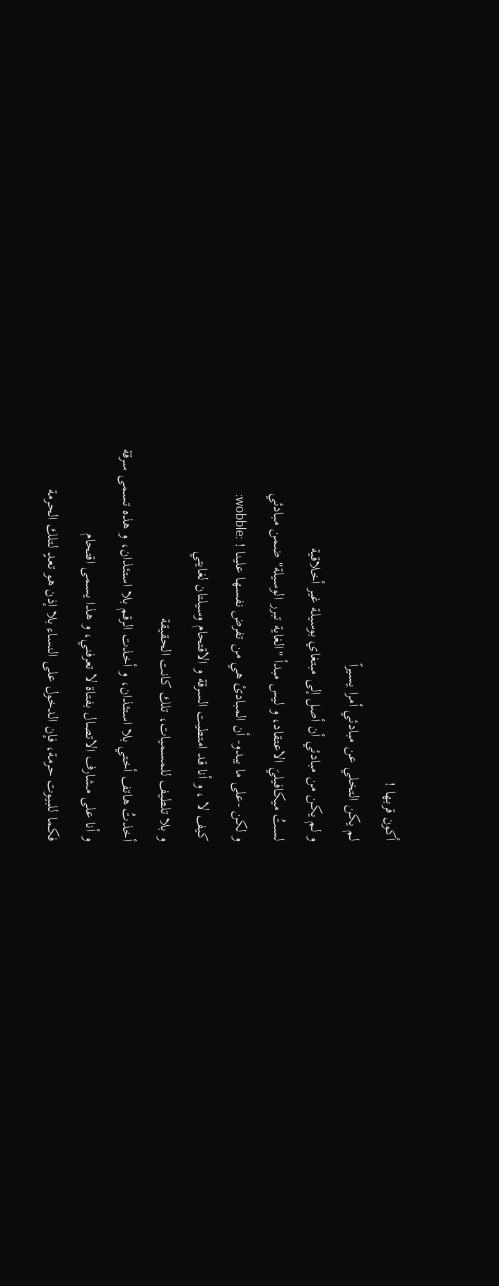أكون قربها !
لم يكن التخلي عن مبادئي أمرا يسيراً
و لم يكن من مبادئي أن أصل إلى مبتغاي بوسيلة غير أخلاقية
لستُ ميكافيليَ الاعتقاد، و ليس مبدأ "الغاية تبرر الوسيلة" ضمن مبادئي
و لكن -على ما يبدو- أن المبادئ هي من تفرض نفسها علينا ! :wobble:
كيف لا ، و أنا قد امتطيت السرقة و الاقتحام وسيلتان لغايتي
و بلا تلطيف للمسميات، تلك كانت الحقيقة
أخذتُ هاتف أختي بلا استئذان، و أخذت الرقم بلا استئذان، و هذه تسمى سرقة
و أنا على مشارف الاتصال بفتاة لا تعرفني، و هذا يسمى اقتحام
فكما للبيوت حرمة، فإن الدخول على النساء بلا إذن هو تعدٍ لتلك الحرمة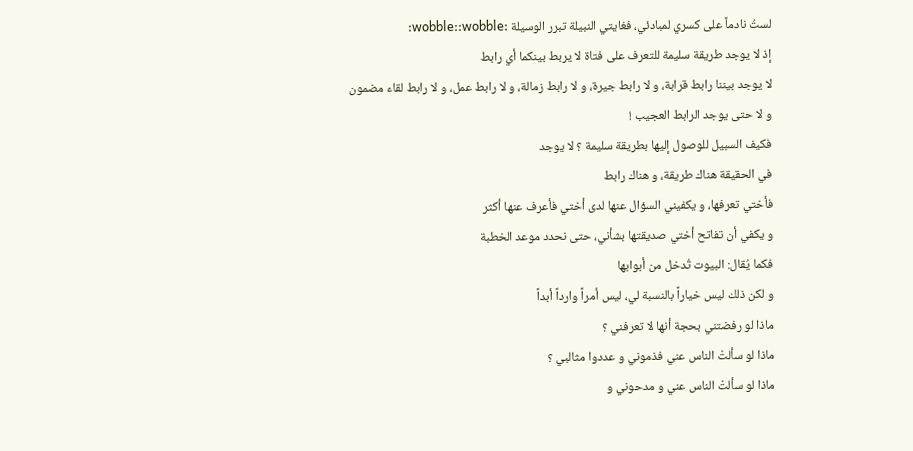لستُ نادماً على كسري لمبادئي، فغايتي النبيلة تبرر الوسيلة :wobble::wobble:
إذ لا يوجد طريقة سليمة للتعرف على فتاة لا يربط بينكما أي رابط
لا يوجد بيننا رابط قرابة، و لا رابط جيرة، و لا رابط زمالة، و لا رابط عمل، و لا رابط لقاء مضمون
و لا حتى يوجد الرابط العجيب !
فكيف السبيل للوصول إليها بطريقة سليمة ؟ لا يوجد
في الحقيقة هناك طريقة، و هناك رابط
فأختي تعرفها، و يكفيني السؤال عنها لدى أختي فأعرف عنها أكثر
و يكفي أن تفاتح أختي صديقتها بشأني، حتى نحدد موعد الخطبة
فكما يُقال: البيوت تُدخل من أبوابها
و لكن ذلك ليس خياراً بالنسبة لي، ليس أمراً وارداً أبداً
ماذا لو رفضتني بحجة أنها لا تعرفني ؟
ماذا لو سألتْ الناس عني فذموني و عددوا مثالبي ؟
ماذا لو سألتْ الناس عني و مدحوني و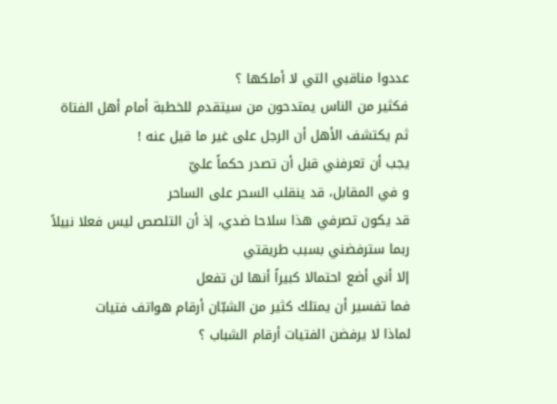عددوا مناقبي التي لا أملكها ؟
فكثير من الناس يمتدحون من سيتقدم للخطبة أمام أهل الفتاة
ثم يكتشف الأهل أن الرجل على غير ما قيل عنه !
يجب أن تعرفني قبل أن تصدر حكماً عليّ
و في المقابل، قد ينقلب السحر على الساحر
قد يكون تصرفي هذا سلاحا ضدي، إذ أن التلصص ليس فعلا نبيلاً
ربما سترفضني بسبب طريقتي
إلا أني أضع احتمالا كبيراً أنها لن تفعل
فما تفسير أن يمتلك كثير من الشبّان أرقام هواتف فتيات
لماذا لا يرفضن الفتيات أرقام الشباب ؟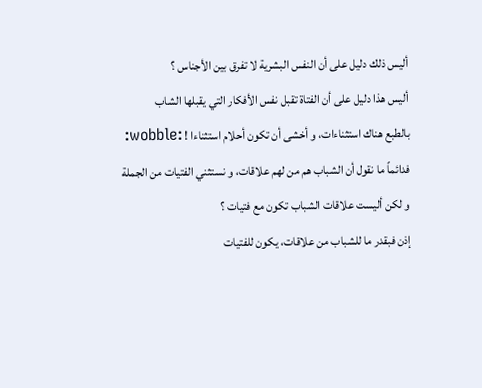أليس ذلك دليل على أن النفس البشرية لا تفرق بين الأجناس ؟
أليس هذا دليل على أن الفتاة تقبل نفس الأفكار التي يقبلها الشاب
بالطبع هناك استثناءات، و أخشى أن تكون أحلام استثناءا ! :wobble:
فدائماً ما نقول أن الشباب هم من لهم علاقات، و نستثني الفتيات من الجملة
و لكن أليست علاقات الشباب تكون مع فتيات ؟
إذن فبقدر ما للشباب من علاقات، يكون للفتيات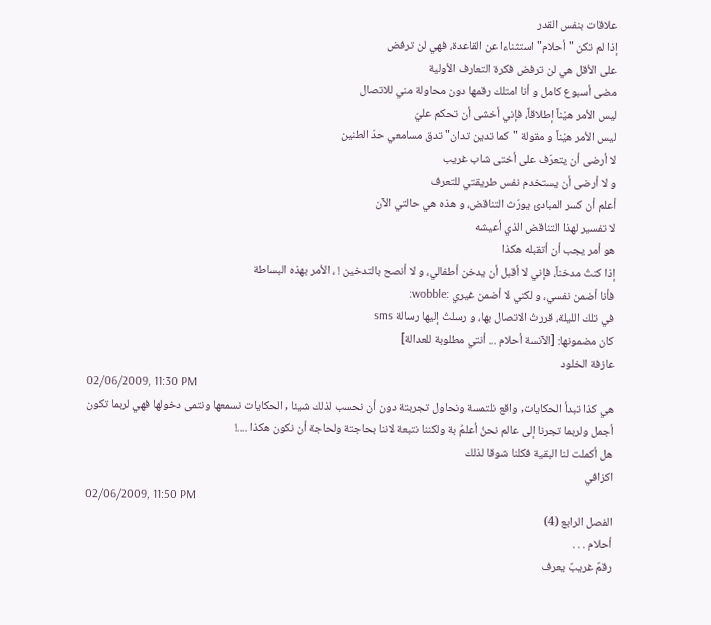علاقات بنفس القدر
إذا لم تكن "أحلام" استثناءا عن القاعدة، فهي لن ترفض
على الأقل هي لن ترفض فكرة التعارف الأولية
مضى أسبوع كامل و أنا امتلك رقمها دون محاولة مني للاتصال
ليس الأمر هيْناً إطلاقاً، فإني أخشى أن تحكم عليّ
ليس الأمر هيْناً و مقولة "كما تدين تدان" تدق مسامعي حدّ الطنين
لا أرضى أن يتعرّف على أختى شاب غريب
و لا أرضى أن يستخدم نفس طريقتي للتعرف
أعلم أن كسر المبادئ يورّث التناقض، و هذه هي حالتي الآن
لا تفسير لهذا التناقض الذي أعيشه
هو أمر يجب أن أتقبله هكذا
إذا كنتُ مدخناً، فإني لا أقبل أن يدخن أطفالي، و لا أنصح بالتدخين ! ، الأمر بهذه البساطة
فأنا أضمن نفسي، و لكني لا أضمن غيري :wobble:
في تلك الليلة، قررتُ الاتصال بها، و رسلتُ إليها رسالة sms
كان مضمونها: [الآنسة أحلام ... أنتي مطلوبة للعدالة]
عازفة الخلود
02/06/2009, 11:30 PM
هي كذا تبدأ الحكايات, واقع نلتمسة ونحاول تجربتة دون أن نحسب لذلك شيئا , الحكايات نسمعها ونتمى دخولها فهي لربما تكون أجمل ولربما تجرنا إلى عالم نحنُ أعلمُ بة ولكننا نتبعة لاننا بحاجتة ولحاجة أن نكون هكذا ....!
هل أكملت لنا البقية فكلنا شوقا لذلك
اكزافي
02/06/2009, 11:50 PM
الفصل الرابع (4)
أحلام . . .
رقمٌ غريبٌ يعرف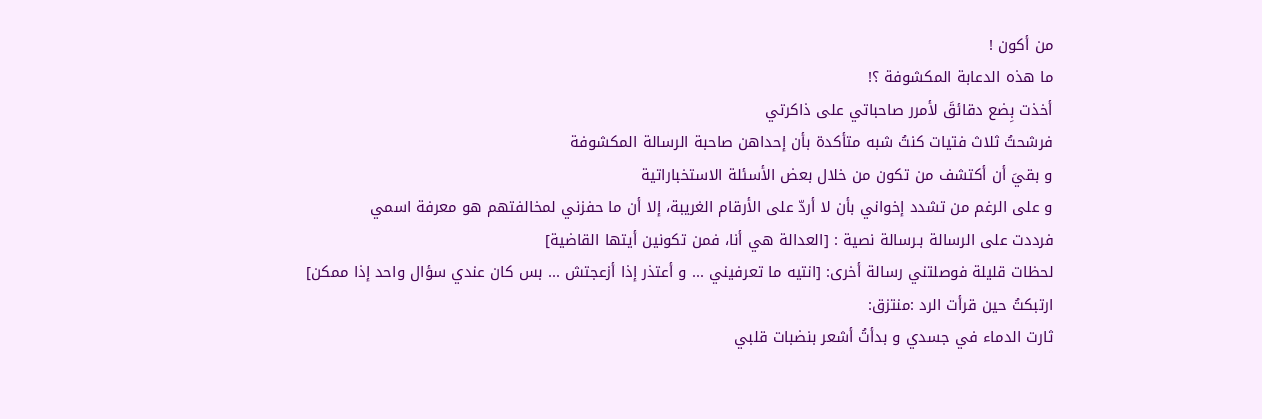من أكون !
ما هذه الدعابة المكشوفة ؟!
أخذت بِضع دقائقَ لأمرر صاحباتي على ذاكرتي
فرشحتُ ثلاث فتيات كنتُ شبه متأكدة بأن إحداهن صاحبة الرسالة المكشوفة
و بقيَ أن أكتشف من تكون من خلال بعض الأسئلة الاستخباراتية
و على الرغم من تشدد إخواني بأن لا أردّ على الأرقام الغريبة، إلا أن ما حفزني لمخالفتهم هو معرفة اسمي
فرددت على الرسالة بـرسالة نصية : [العدالة هي أنا، فمن تكونين أيتها القاضية]
لحظات قليلة فوصلتني رسالة أخرى: [انتيه ما تعرفيني ... و أعتذر إذا أزعجتش ... بس كان عندي سؤال واحد إذا ممكن]
ارتبكتُ حين قرأت الرد :منتزق:
ثارت الدماء في جسدي و بدأتُ أشعر بنضبات قلبي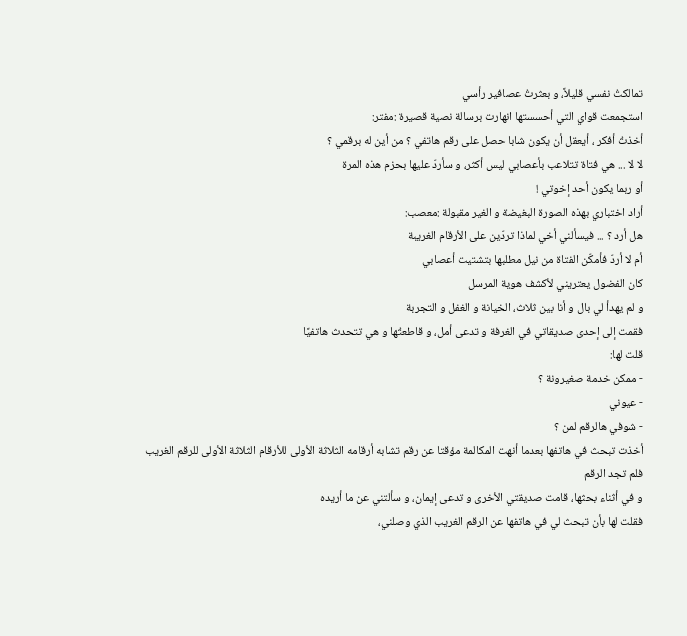تمالكتُ نفسي قليلاً، و بعثرتُ عصافير رأسي
استجمعت قواي التي أحسستها انهارت برسالة نصية قصيرة :مفتر:
أخذتُ أفكر ، أيعقل أن يكون شابا حصل على رقم هاتفي ؟ من أين له برقمي ؟
لا لا ... هي فتاة تتلاعب بأعصابي ليس أكثر، و سأردّ عليها بحزم هذه المرة
أو ربما يكون أحد إخوتي !
أراد اختباري بهذه الصورة البغيضة و الغير مقبولة :معصب:
هل أرد ؟ ... فيسألني أخي لماذا تردّين على الأرقام الغريبة
أم لا أردّ فأمكّن الفتاة من نيل مطلبها بتشتيت أعصابي
كان الفضول يعتريني لأكشف هوية المرسل
و لم يهدأ لي بال و أنا بين ثلاث، الخيانة و الغفل و التجربة
فقمت إلى إحدى صديقاتي في الغرفة و تدعى أمل، و قاطعتُها و هي تتحدث هاتفيًا
قلت لها:
- ممكن خدمة صغيرونة ؟
- عيوني
- شوفي هالرقم لمن ؟
أخذت تبحث في هاتفها بعدما أنهت المكالمة مؤقتا عن رقم تشابه أرقامه الثلاثة الأولى للأرقام الثلاثة الأولى للرقم الغريب
فلم تجد الرقم
و في أثناء بحثها، قامت صديقتي الأخرى و تدعى إيمان، و سألتني عن ما أريده
فقلت لها بأن تبحث لي في هاتفها عن الرقم الغريب الذي وصلني،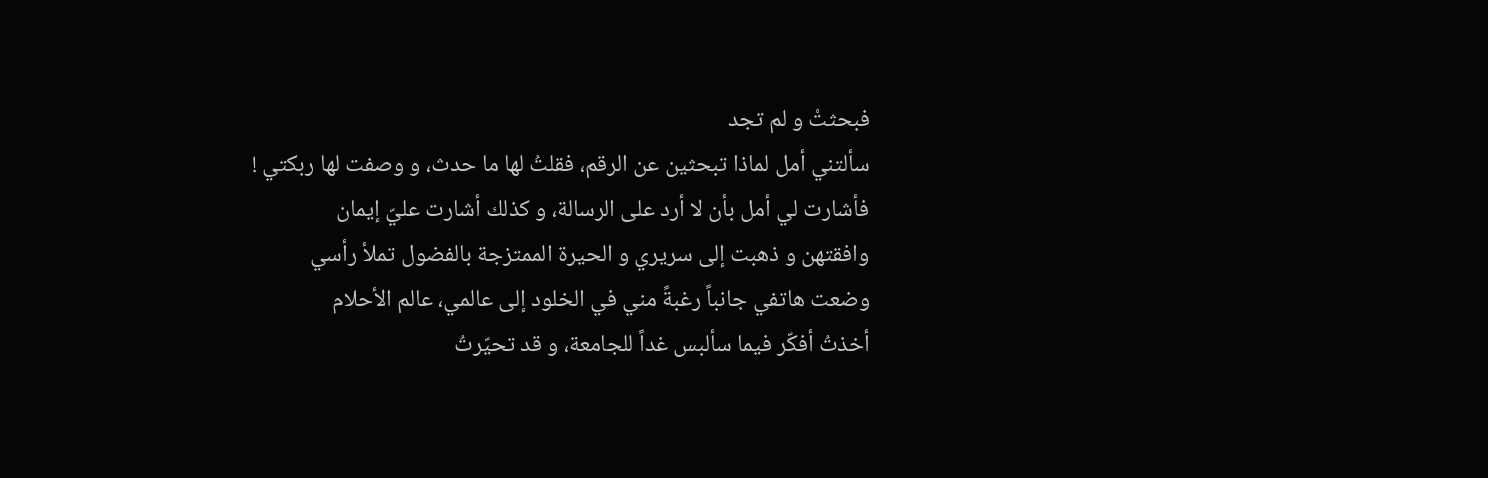فبحثتْ و لم تجد
سألتني أمل لماذا تبحثين عن الرقم، فقلتُ لها ما حدث، و وصفت لها ربكتي !
فأشارت لي أمل بأن لا أرد على الرسالة، و كذلك أشارت عليّ إيمان
وافقتهن و ذهبت إلى سريري و الحيرة الممتزجة بالفضول تملأ رأسي
وضعت هاتفي جانباً رغبةً مني في الخلود إلى عالمي، عالم الأحلام
أخذتُ أفكّر فيما سألبس غداً للجامعة، و قد تحيّرتُ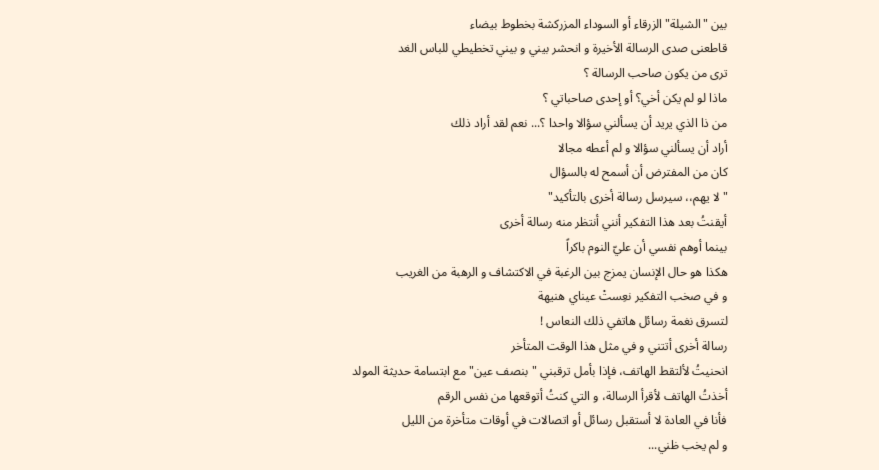بين "الشيلة" الزرقاء أو السوداء المزركشة بخطوط بيضاء
قاطعنى صدى الرسالة الأخيرة و انحشر بيني و بيني تخطيطي للباس الغد
ترى من يكون صاحب الرسالة ؟
ماذا لو لم يكن أخي؟ أو إحدى صاحباتي ؟
من ذا الذي يريد أن يسألني سؤالا واحدا ؟... نعم لقد أراد ذلك
أراد أن يسألني سؤالا و لم أعطه مجالا
كان من المفترض أن أسمح له بالسؤال
"لا يهم،، سيرسل رسالة أخرى بالتأكيد"
أيقنتُ بعد هذا التفكير أنني أنتظر منه رسالة أخرى
بينما أوهم نفسي أن عليّ النوم باكراً
هكذا هو حال الإنسان يمزج بين الرغبة في الاكتشاف و الرهبة من الغريب
و في صخب التفكير نعِستْ عيناي هنيهة
لتسرق نغمة رسائل هاتفي ذلك النعاس !
رسالة أخرى أتتني و في مثل هذا الوقت المتأخر
انحنيتُ لألتقط الهاتف، فإذا بأمل ترقبني "بنصف عين" مع ابتسامة حديثة المولد
أخذتُ الهاتف لأقرأ الرسالة، و التي كنتُ أتوقعها من نفس الرقم
فأنا في العادة لا أستقبل رسائل أو اتصالات في أوقات متأخرة من الليل
و لم يخب ظني...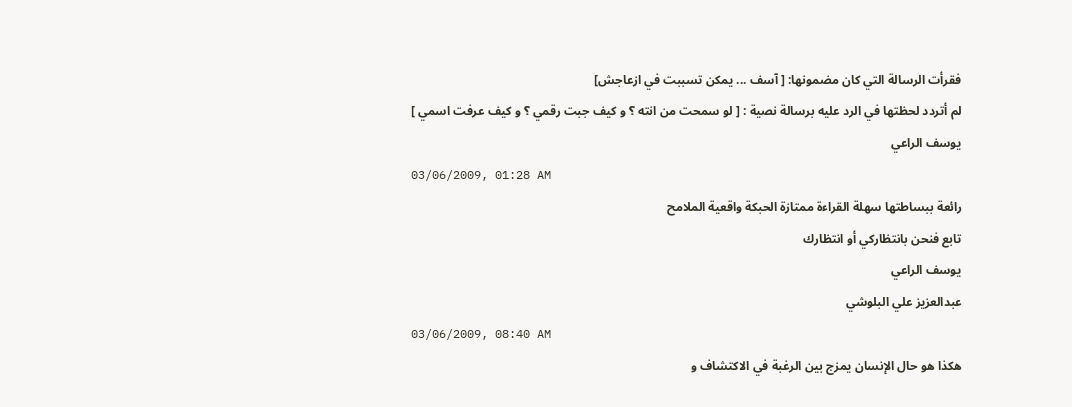فقرأت الرسالة التي كان مضمونها: [ آسف ... يمكن تسببت في ازعاجش]
لم أتردد لحظتها في الرد عليه برسالة نصية : [ لو سمحت من انته ؟ و كيف جبت رقمي ؟ و كيف عرفت اسمي ]
يوسف الراعي
03/06/2009, 01:28 AM
رائعة ببساطتها سهلة القراءة ممتازة الحبكة واقعية الملامح
تابع فنحن بانتظاركي أو انتظارك
يوسف الراعي
عبدالعزيز علي البلوشي
03/06/2009, 08:40 AM
هكذا هو حال الإنسان يمزج بين الرغبة في الاكتشاف و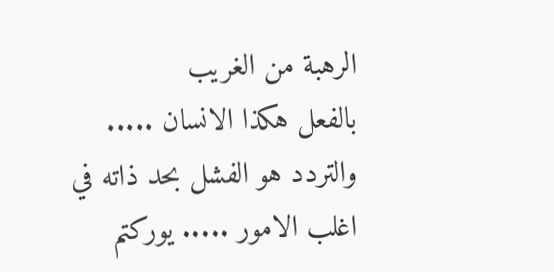الرهبة من الغريب
بالفعل هكذا الانسان ..... والتردد هو الفشل بحد ذاته في اغلب الامور ..... يوركتم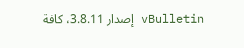vBulletin إصدار 3.8.11، كافة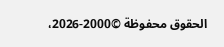الحقوق محفوظة ©2000-2026،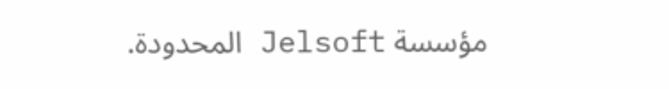مؤسسة Jelsoft المحدودة.